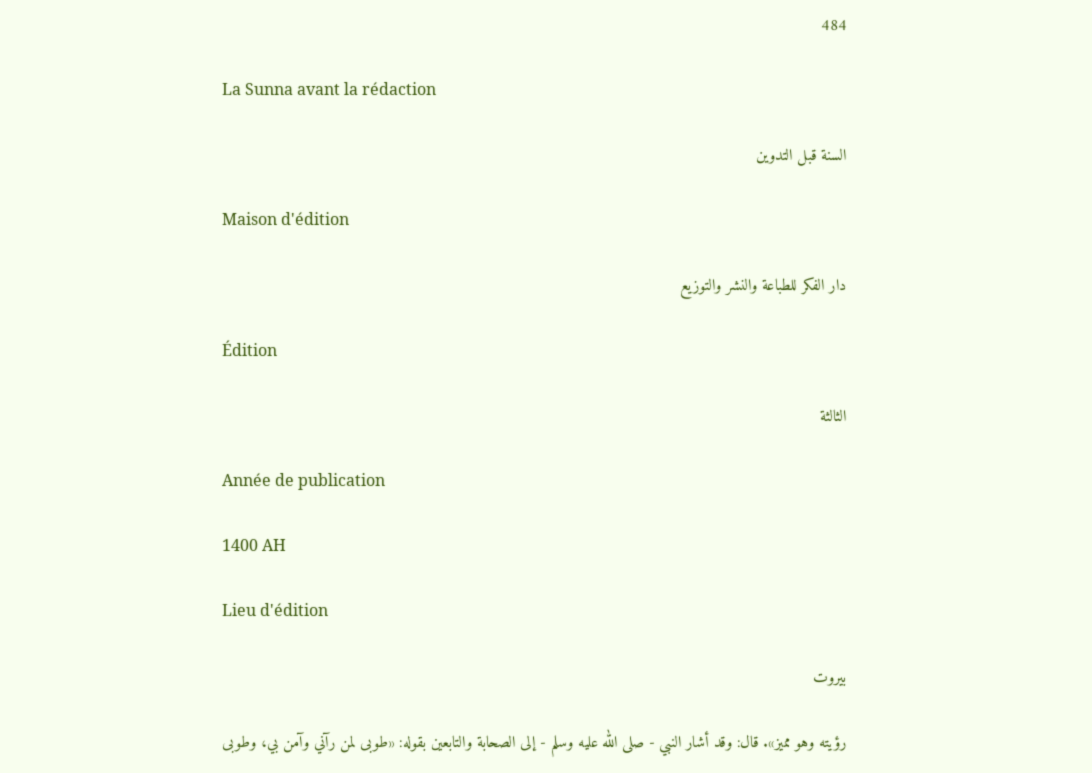484

La Sunna avant la rédaction

السنة قبل التدوين

Maison d'édition

دار الفكر للطباعة والنشر والتوزيع

Édition

الثالثة

Année de publication

1400 AH

Lieu d'édition

بيروت

رؤيته وهو مميز». قال: وقد أشار النبي - صلى الله عليه وسلم - إلى الصحابة والتابعين بقوله: «طوبى لمن رآني وآمن بي، وطوبى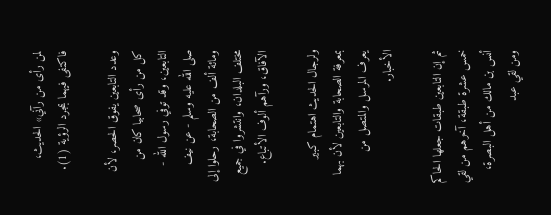لمن رأى من رآني» الحديث، فاكتفى فيهما بمجرد الرؤية (1).

وعدد التابعين يفوق الحصر، لأن كل من رأى صحابيا كان من التابعين، وقد توفي رسول الله - صلى الله عليه وسلم - عن نيف ومائة ألف من الصحابة، رحلوا إلى مختلف البلدان، وانتشروا في جميع الآفاق، ورآهم ألوف الأتباع.

ولرجال الحديث اهتمام كبير بمعرفة الصحابة والتابعين لأن بهما يعرف المرسل والمتصل من الأخبار.

ثم إن التابعين طبقات جعلها الحاكم خمس عشرة طبقة، آخرهم من لقي أنس بن مالك من أهل البصرة، ومن لقي عبد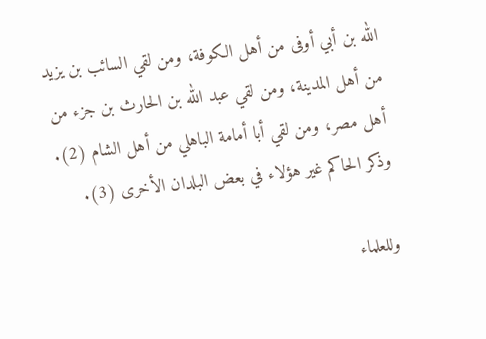الله بن أبي أوفى من أهل الكوفة، ومن لقي السائب بن يزيد من أهل المدينة، ومن لقي عبد الله بن الحارث بن جزء من أهل مصر، ومن لقي أبا أمامة الباهلي من أهل الشام (2). وذكر الحاكم غير هؤلاء في بعض البلدان الأخرى (3).

وللعلماء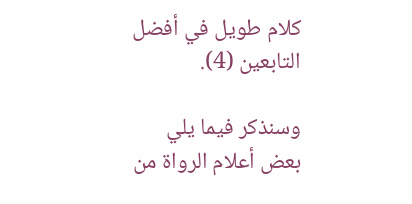كلام طويل في أفضل التابعين (4).

وسنذكر فيما يلي بعض أعلام الرواة من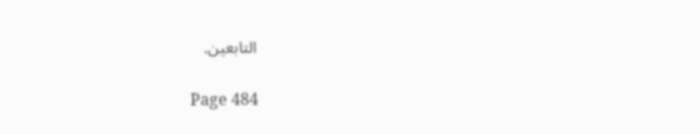التابعين.

Page 484